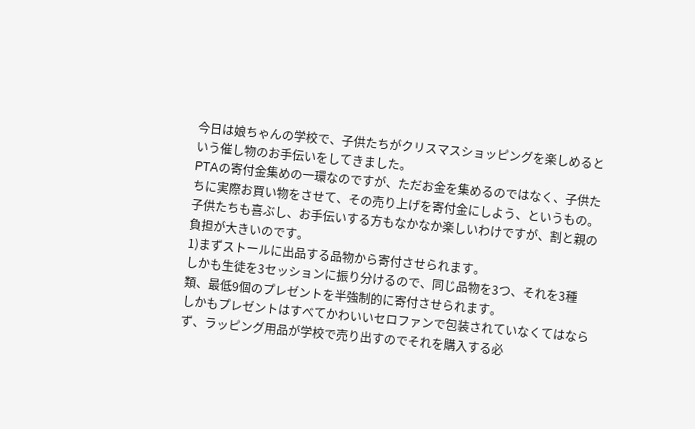今日は娘ちゃんの学校で、子供たちがクリスマスショッピングを楽しめるという催し物のお手伝いをしてきました。
PTAの寄付金集めの一環なのですが、ただお金を集めるのではなく、子供たちに実際お買い物をさせて、その売り上げを寄付金にしよう、というもの。
子供たちも喜ぶし、お手伝いする方もなかなか楽しいわけですが、割と親の負担が大きいのです。
1)まずストールに出品する品物から寄付させられます。
しかも生徒を3セッションに振り分けるので、同じ品物を3つ、それを3種類、最低9個のプレゼントを半強制的に寄付させられます。
しかもプレゼントはすべてかわいいセロファンで包装されていなくてはならず、ラッピング用品が学校で売り出すのでそれを購入する必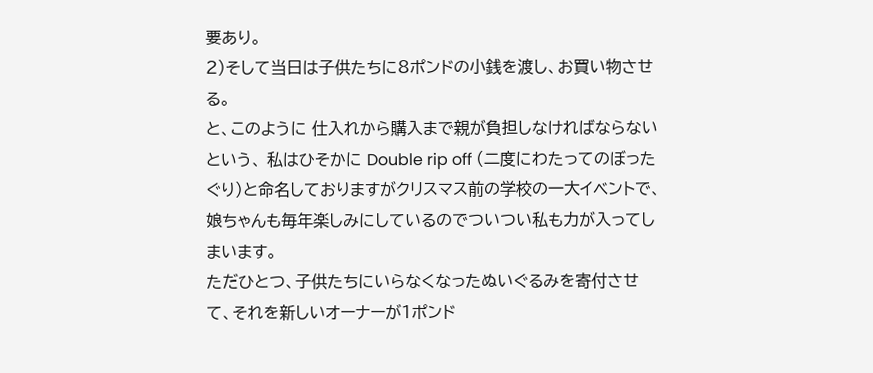要あり。
2)そして当日は子供たちに8ポンドの小銭を渡し、お買い物させる。
と、このように 仕入れから購入まで親が負担しなければならないという、 私はひそかに Double rip off (二度にわたってのぼったぐり)と命名しておりますがクリスマス前の学校の一大イベントで、娘ちゃんも毎年楽しみにしているのでついつい私も力が入ってしまいます。
ただひとつ、子供たちにいらなくなったぬいぐるみを寄付させて、それを新しいオーナーが1ポンド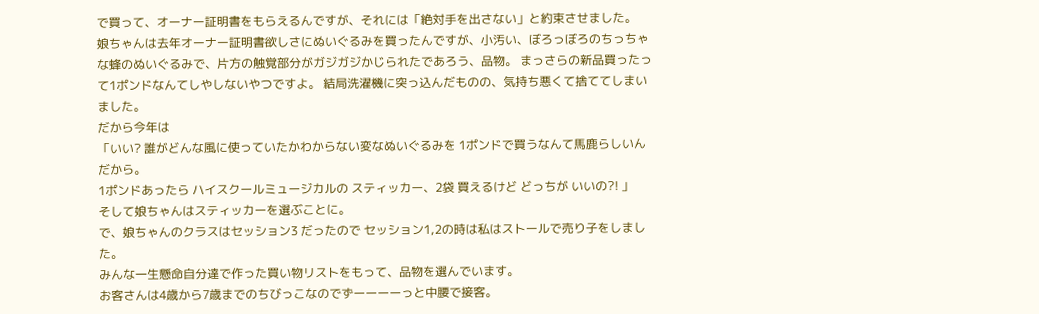で買って、オーナー証明書をもらえるんですが、それには「絶対手を出さない」と約束させました。
娘ちゃんは去年オーナー証明書欲しさにぬいぐるみを買ったんですが、小汚い、ぼろっぼろのちっちゃな蜂のぬいぐるみで、片方の触覚部分がガジガジかじられたであろう、品物。 まっさらの新品買ったって1ポンドなんてしやしないやつですよ。 結局洗濯機に突っ込んだものの、気持ち悪くて捨ててしまいました。
だから今年は
「いい? 誰がどんな風に使っていたかわからない変なぬいぐるみを 1ポンドで買うなんて馬鹿らしいんだから。
1ポンドあったら ハイスクールミュージカルの スティッカー、2袋 買えるけど どっちが いいの?! 」
そして娘ちゃんはスティッカーを選ぶことに。
で、娘ちゃんのクラスはセッション3 だったので セッション1,2の時は私はストールで売り子をしました。
みんな一生懸命自分達で作った買い物リストをもって、品物を選んでいます。
お客さんは4歳から7歳までのちびっこなのでずーーーーっと中腰で接客。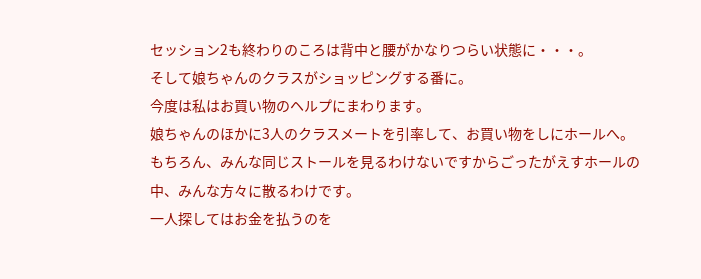セッション2も終わりのころは背中と腰がかなりつらい状態に・・・。
そして娘ちゃんのクラスがショッピングする番に。
今度は私はお買い物のヘルプにまわります。
娘ちゃんのほかに3人のクラスメートを引率して、お買い物をしにホールへ。
もちろん、みんな同じストールを見るわけないですからごったがえすホールの中、みんな方々に散るわけです。
一人探してはお金を払うのを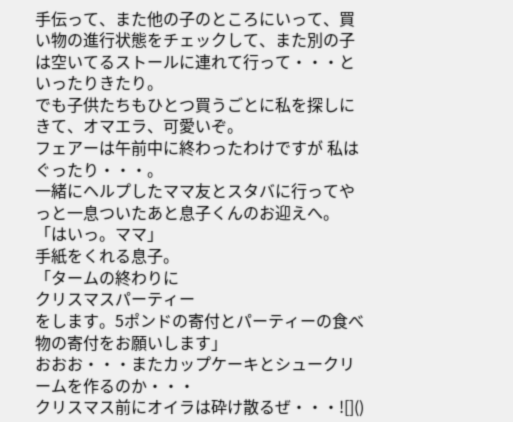手伝って、また他の子のところにいって、買い物の進行状態をチェックして、また別の子は空いてるストールに連れて行って・・・といったりきたり。
でも子供たちもひとつ買うごとに私を探しにきて、オマエラ、可愛いぞ。
フェアーは午前中に終わったわけですが 私は ぐったり・・・。
一緒にヘルプしたママ友とスタバに行ってやっと一息ついたあと息子くんのお迎えへ。
「はいっ。ママ」
手紙をくれる息子。
「タームの終わりに
クリスマスパーティー
をします。5ポンドの寄付とパーティーの食べ物の寄付をお願いします」
おおお・・・またカップケーキとシュークリームを作るのか・・・
クリスマス前にオイラは砕け散るぜ・・・![]()